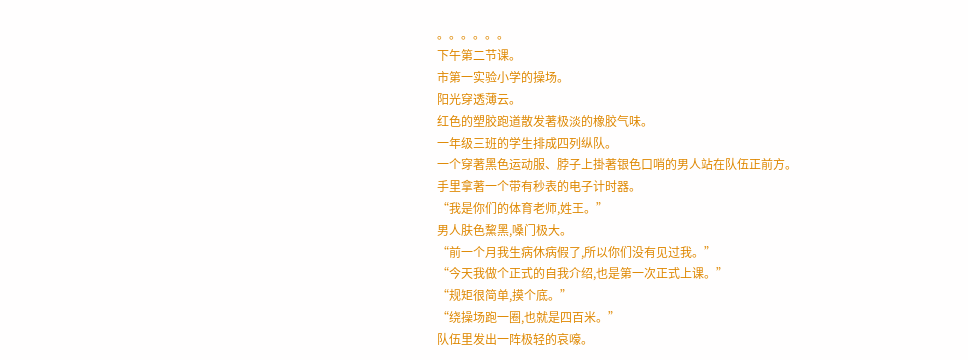。。。。。。
下午第二节课。
市第一实验小学的操场。
阳光穿透薄云。
红色的塑胶跑道散发著极淡的橡胶气味。
一年级三班的学生排成四列纵队。
一个穿著黑色运动服、脖子上掛著银色口哨的男人站在队伍正前方。
手里拿著一个带有秒表的电子计时器。
“我是你们的体育老师,姓王。”
男人肤色黧黑,嗓门极大。
“前一个月我生病休病假了,所以你们没有见过我。”
“今天我做个正式的自我介绍,也是第一次正式上课。”
“规矩很简单,摸个底。”
“绕操场跑一圈,也就是四百米。”
队伍里发出一阵极轻的哀嚎。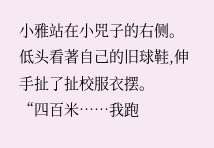小雅站在小兕子的右侧。
低头看著自己的旧球鞋,伸手扯了扯校服衣摆。
“四百米……我跑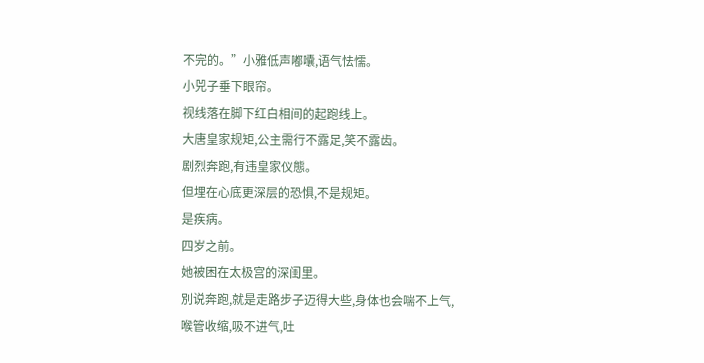不完的。”小雅低声嘟囔,语气怯懦。
小兕子垂下眼帘。
视线落在脚下红白相间的起跑线上。
大唐皇家规矩,公主需行不露足,笑不露齿。
剧烈奔跑,有违皇家仪態。
但埋在心底更深层的恐惧,不是规矩。
是疾病。
四岁之前。
她被困在太极宫的深闺里。
別说奔跑,就是走路步子迈得大些,身体也会喘不上气,
喉管收缩,吸不进气,吐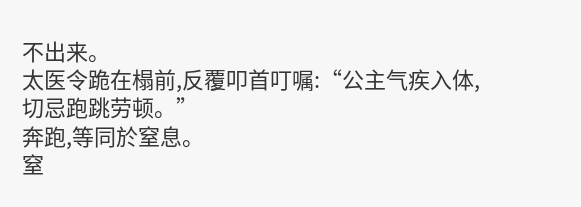不出来。
太医令跪在榻前,反覆叩首叮嘱:“公主气疾入体,切忌跑跳劳顿。”
奔跑,等同於窒息。
窒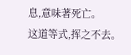息,意味著死亡。
这道等式,挥之不去。